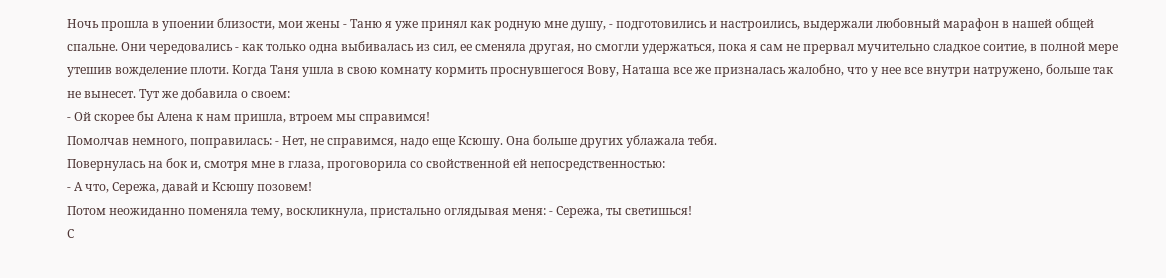Ночь прошла в упоении близости, мои жены - Таню я уже принял как родную мне душу, - подготовились и настроились, выдержали любовный марафон в нашей общей спальне. Они чередовались - как только одна выбивалась из сил, ее сменяла другая, но смогли удержаться, пока я сам не прервал мучительно сладкое соитие, в полной мере утешив вожделение плоти. Когда Таня ушла в свою комнату кормить проснувшегося Вову, Наташа все же призналась жалобно, что у нее все внутри натружено, больше так не вынесет. Тут же добавила о своем:
- Ой скорее бы Алена к нам пришла, втроем мы справимся!
Помолчав немного, поправилась: - Нет, не справимся, надо еще Ксюшу. Она больше других ублажала тебя.
Повернулась на бок и, смотря мне в глаза, проговорила со свойственной ей непосредственностью:
- А что, Сережа, давай и Ксюшу позовем!
Потом неожиданно поменяла тему, воскликнула, пристально оглядывая меня: - Сережа, ты светишься!
С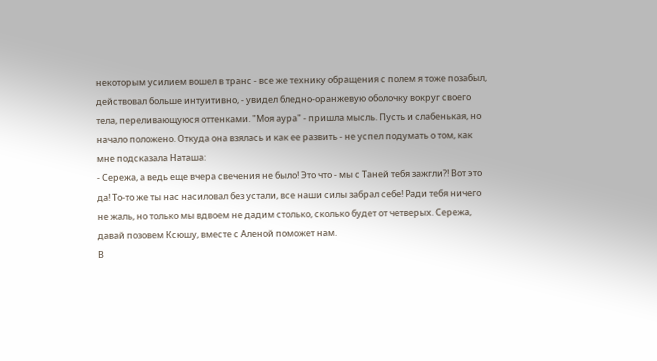некоторым усилием вошел в транс - все же технику обращения с полем я тоже позабыл, действовал больше интуитивно, - увидел бледно-оранжевую оболочку вокруг своего тела, переливающуюся оттенками. "Моя аура" - пришла мысль. Пусть и слабенькая, но начало положено. Откуда она взялась и как ее развить - не успел подумать о том, как мне подсказала Наташа:
- Сережа, а ведь еще вчера свечения не было! Это что - мы с Таней тебя зажгли?! Вот это да! То-то же ты нас насиловал без устали, все наши силы забрал себе! Ради тебя ничего не жаль, но только мы вдвоем не дадим столько, сколько будет от четверых. Сережа, давай позовем Ксюшу, вместе с Аленой поможет нам.
В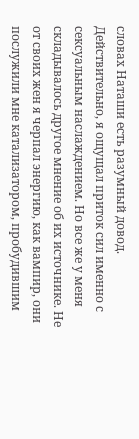словах Наташи есть разумный довод. Действительно, я ощущал приток сил именно с сексуальным наслаждением. Но все же у меня складывалось другое мнение об их источнике. Не от своих жен я черпал энергию, как вампир, они послужили мне катализатором, пробудившим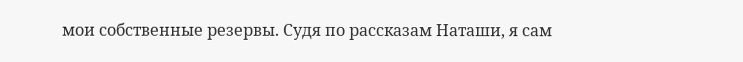мои собственные резервы. Судя по рассказам Наташи, я сам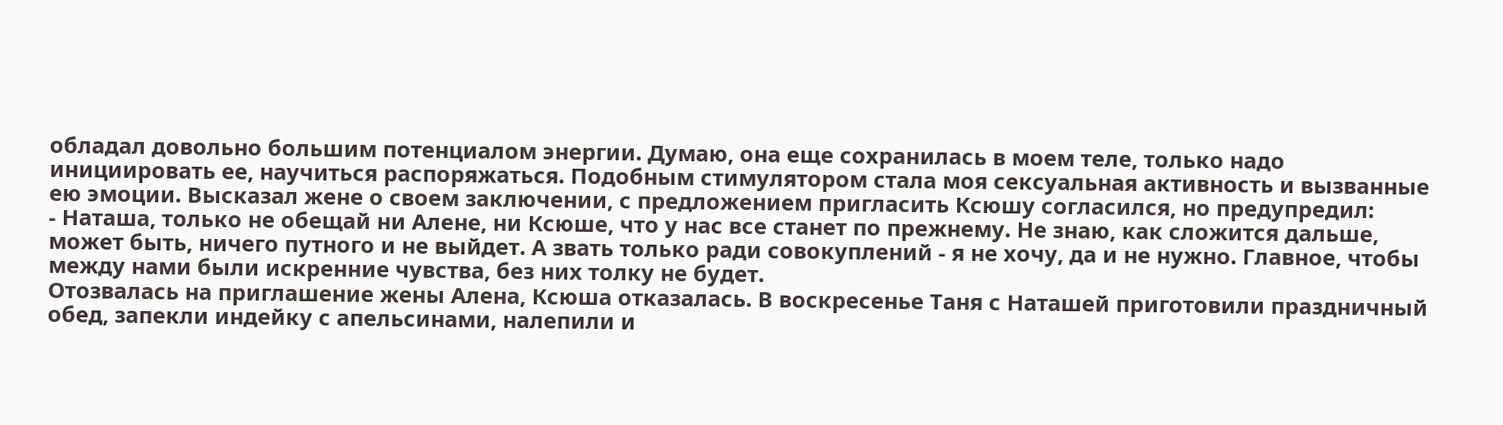обладал довольно большим потенциалом энергии. Думаю, она еще сохранилась в моем теле, только надо инициировать ее, научиться распоряжаться. Подобным стимулятором стала моя сексуальная активность и вызванные ею эмоции. Высказал жене о своем заключении, с предложением пригласить Ксюшу согласился, но предупредил:
- Наташа, только не обещай ни Алене, ни Ксюше, что у нас все станет по прежнему. Не знаю, как сложится дальше, может быть, ничего путного и не выйдет. А звать только ради совокуплений - я не хочу, да и не нужно. Главное, чтобы между нами были искренние чувства, без них толку не будет.
Отозвалась на приглашение жены Алена, Ксюша отказалась. В воскресенье Таня с Наташей приготовили праздничный обед, запекли индейку с апельсинами, налепили и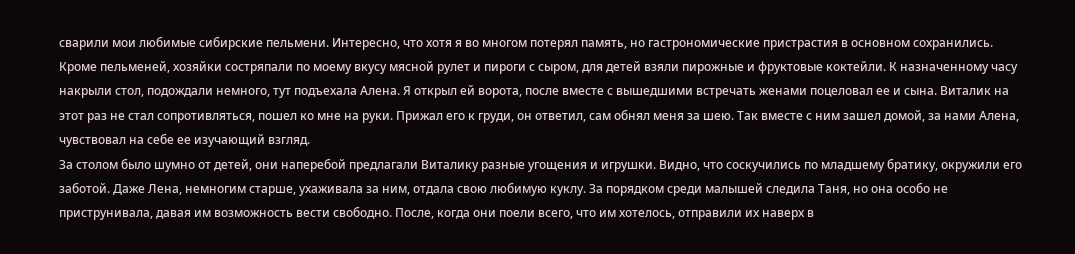сварили мои любимые сибирские пельмени. Интересно, что хотя я во многом потерял память, но гастрономические пристрастия в основном сохранились. Кроме пельменей, хозяйки состряпали по моему вкусу мясной рулет и пироги с сыром, для детей взяли пирожные и фруктовые коктейли. К назначенному часу накрыли стол, подождали немного, тут подъехала Алена. Я открыл ей ворота, после вместе с вышедшими встречать женами поцеловал ее и сына. Виталик на этот раз не стал сопротивляться, пошел ко мне на руки. Прижал его к груди, он ответил, сам обнял меня за шею. Так вместе с ним зашел домой, за нами Алена, чувствовал на себе ее изучающий взгляд.
За столом было шумно от детей, они наперебой предлагали Виталику разные угощения и игрушки. Видно, что соскучились по младшему братику, окружили его заботой. Даже Лена, немногим старше, ухаживала за ним, отдала свою любимую куклу. За порядком среди малышей следила Таня, но она особо не приструнивала, давая им возможность вести свободно. После, когда они поели всего, что им хотелось, отправили их наверх в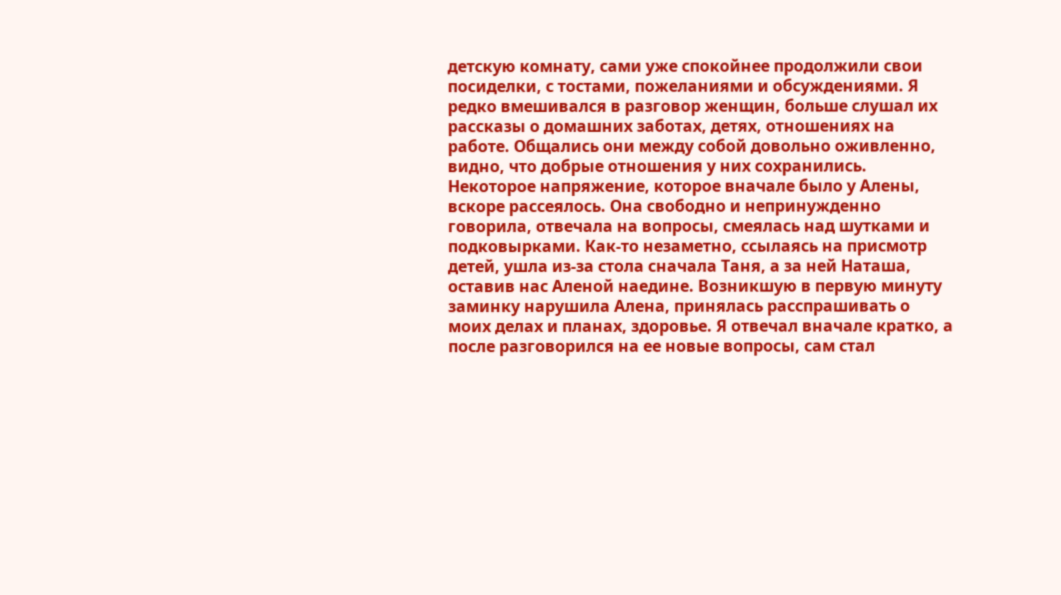детскую комнату, сами уже спокойнее продолжили свои посиделки, с тостами, пожеланиями и обсуждениями. Я редко вмешивался в разговор женщин, больше слушал их рассказы о домашних заботах, детях, отношениях на работе. Общались они между собой довольно оживленно, видно, что добрые отношения у них сохранились.
Некоторое напряжение, которое вначале было у Алены, вскоре рассеялось. Она свободно и непринужденно говорила, отвечала на вопросы, смеялась над шутками и подковырками. Как-то незаметно, ссылаясь на присмотр детей, ушла из-за стола сначала Таня, а за ней Наташа, оставив нас Аленой наедине. Возникшую в первую минуту заминку нарушила Алена, принялась расспрашивать о моих делах и планах, здоровье. Я отвечал вначале кратко, а после разговорился на ее новые вопросы, сам стал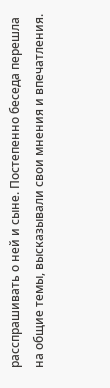расспрашивать о ней и сыне. Постепенно беседа перешла на общие темы, высказывали свои мнения и впечатления.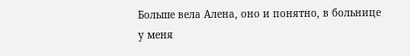Больше вела Алена, оно и понятно, в больнице у меня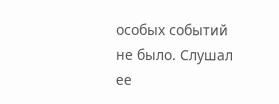особых событий не было. Слушал ее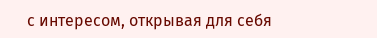с интересом, открывая для себя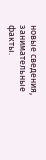новые сведения, занимательные факты.